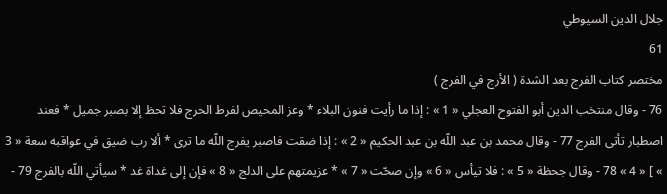جلال الدين السيوطي
61
مختصر كتاب الفرج بعد الشدة ( الأرج في الفرج )
76 - وقال منتخب الدين أبو الفتوح العجلي « 1 » : إذا ما رأيت فنون البلاء * وعز المحيص لفرط الحرج فلا تحظ إلا بصبر جميل * فعند اصطبار تأتى الفرج 77 - وقال محمد بن عبد اللّه بن عبد الحكيم « 2 » : إذا ضقت فاصبر يفرج اللّه ما ترى * ألا رب ضيق في عواقبه سعة « 3 » ] « 4 » 78 - وقال جحظة « 5 » : فلا تيأس « 6 » وإن صحّت « 7 » * عزيمتهم على الدلج « 8 » فإن إلى غداة غد * سيأتي اللّه بالفرج 79 -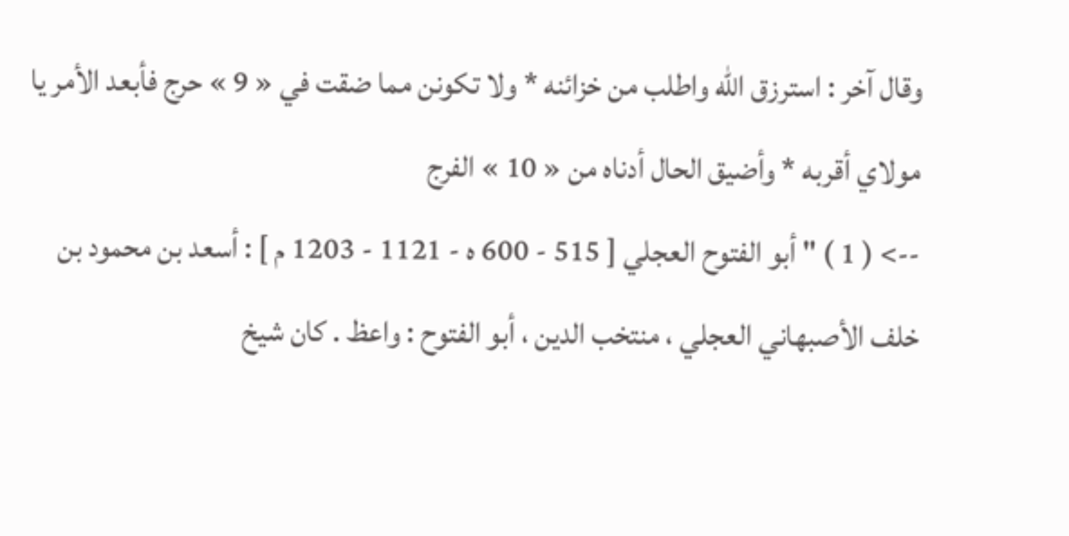وقال آخر : استرزق اللّه واطلب من خزائنه * ولا تكونن مما ضقت في « 9 » حرج فأبعد الأمر يا مولاي أقربه * وأضيق الحال أدناه من « 10 » الفرج
--> ( 1 ) " أبو الفتوح العجلي [ 515 - 600 ه - 1121 - 1203 م ] : أسعد بن محمود بن خلف الأصبهاني العجلي ، منتخب الدين ، أبو الفتوح : واعظ . كان شيخ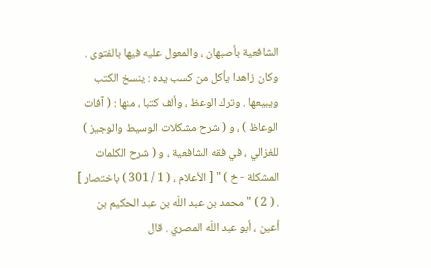الشافعية بأصبهان ، والمعول عليه فيها بالفتوى . وكان زاهدا يأكل من كسب يده : ينسخ الكتب ويبيعها . وترك الوعظ ، وألف كتبا ، منها : ( آفات الوعاظ ) ، و ( شرح مشكلات الوسيط والوجيز ) للغزالي ، في فقه الشافعية ، و ( شرح الكلمات المشكلة - خ ) " [ الأعلام ، ( 1 / 301 ) باختصار ] . ( 2 ) " محمد بن عبد اللّه بن عبد الحكيم بن أعين ، أبو عبد اللّه المصري . قال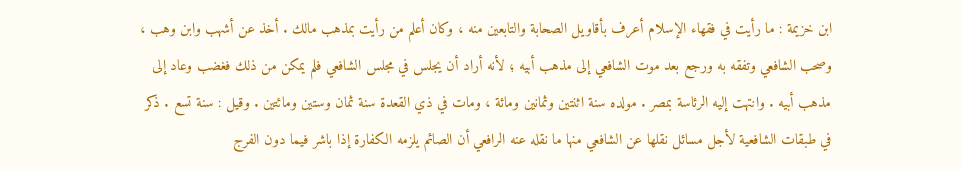ابن خزيمة : ما رأيت في فقهاء الإسلام أعرف بأقاويل الصحابة والتابعين منه ، وكان أعلم من رأيت بمذهب مالك . أخذ عن أشهب وابن وهب ، وصحب الشافعي وتفقه به ورجع بعد موت الشافعي إلى مذهب أبيه ؛ لأنه أراد أن يجلس في مجلس الشافعي فلم يمكن من ذلك فغضب وعاد إلى مذهب أبيه . وانتهت إليه الرئاسة بمصر . مولده سنة اثنتين وثمانين ومائة ، ومات في ذي القعدة سنة ثمان وستين ومائتين . وقيل : سنة تسع . ذكر في طبقات الشافعية لأجل مسائل نقلها عن الشافعي منها ما نقله عنه الرافعي أن الصائم يلزمه الكفارة إذا باشر فيما دون الفرج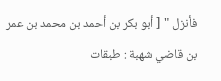فأنزل " [ أبو بكر بن أحمد بن محمد بن عمر بن قاضي شهبة : طبقات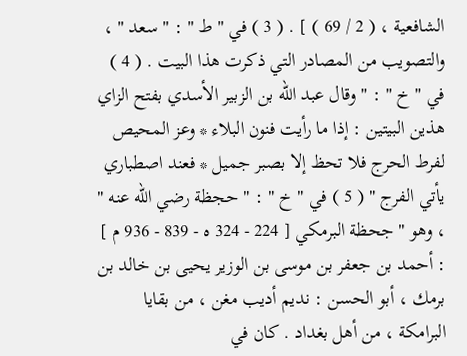الشافعية ، ( 2 / 69 ) ] . ( 3 ) في " ط " : " سعد " ، والتصويب من المصادر التي ذكرت هذا البيت . ( 4 ) في " خ " : " وقال عبد اللّه بن الزبير الأسدي بفتح الزاي هذين البيتين : إذا ما رأيت فنون البلاء * وعز المحيص لفرط الحرج فلا تحظ إلا بصبر جميل * فعند اصطباري يأتي الفرج " ( 5 ) في " خ " : " حجظة رضي اللّه عنه " ، وهو " جحظة البرمكي [ 224 - 324 ه - 839 - 936 م ] : أحمد بن جعفر بن موسى بن الوزير يحيى بن خالد بن برمك ، أبو الحسن : نديم أديب مغن ، من بقايا البرامكة ، من أهل بغداد . كان في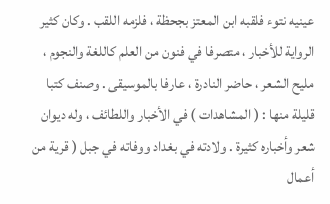عينيه نتوء فلقبه ابن المعتز بجحظة ، فلزمه اللقب . وكان كثير الرواية للأخبار ، متصرفا في فنون من العلم كاللغة والنجوم ، مليح الشعر ، حاضر النادرة ، عارفا بالموسيقى . وصنف كتبا قليلة منها : ( المشاهدات ) في الأخبار واللطائف ، وله ديوان شعر وأخباره كثيرة . ولادته في بغداد ووفاته في جبل ( قرية من أعمال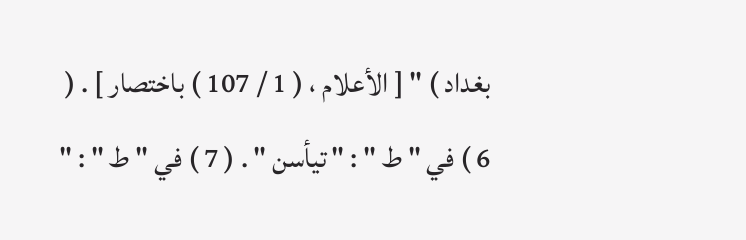بغداد ) " [ الأعلام ، ( 1 / 107 ) باختصار ] . ( 6 ) في " ط " : " تيأسن " . ( 7 ) في " ط " : "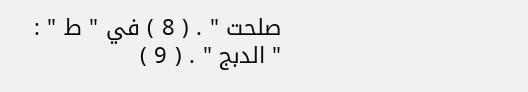صلحت " . ( 8 ) في " ط " : " الدبج " . ( 9 )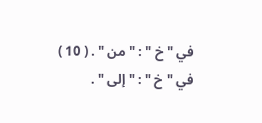في " خ " : " من " . ( 10 ) في " خ " : " إلى " .